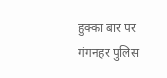हुक्का बार पर गंगनहर पुलिस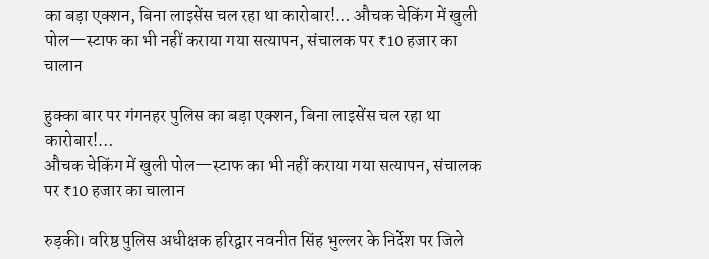का बड़ा एक्शन, बिना लाइसेंस चल रहा था कारोबार!… औचक चेकिंग में खुली पोल—स्टाफ का भी नहीं कराया गया सत्यापन, संचालक पर ₹10 हजार का चालान

हुक्का बार पर गंगनहर पुलिस का बड़ा एक्शन, बिना लाइसेंस चल रहा था कारोबार!…
औचक चेकिंग में खुली पोल—स्टाफ का भी नहीं कराया गया सत्यापन, संचालक पर ₹10 हजार का चालान

रुड़की। वरिष्ठ पुलिस अधीक्षक हरिद्वार नवनीत सिंह भुल्लर के निर्देश पर जिले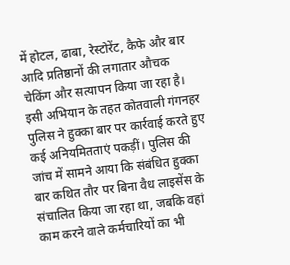में होटल, ढाबा, रेस्टोरेंट, कैफे और बार आदि प्रतिष्ठानों की लगातार औचक चेकिंग और सत्यापन किया जा रहा है। इसी अभियान के तहत कोतवाली गंगनहर पुलिस ने हुक्का बार पर कार्रवाई करते हुए कई अनियमितताएं पकड़ीं। पुलिस की जांच में सामने आया कि संबंधित हुक्का बार कथित तौर पर बिना वैध लाइसेंस के संचालित किया जा रहा था, जबकि वहां काम करने वाले कर्मचारियों का भी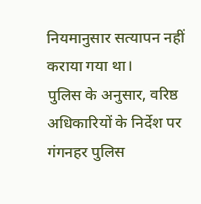नियमानुसार सत्यापन नहीं कराया गया था।
पुलिस के अनुसार, वरिष्ठ अधिकारियों के निर्देश पर गंगनहर पुलिस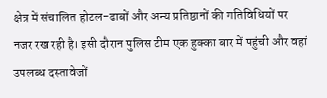क्षेत्र में संचालित होटल-ढाबों और अन्य प्रतिष्ठानों की गतिविधियों पर नजर रख रही है। इसी दौरान पुलिस टीम एक हुक्का बार में पहुंची और वहां उपलब्ध दस्तावेजों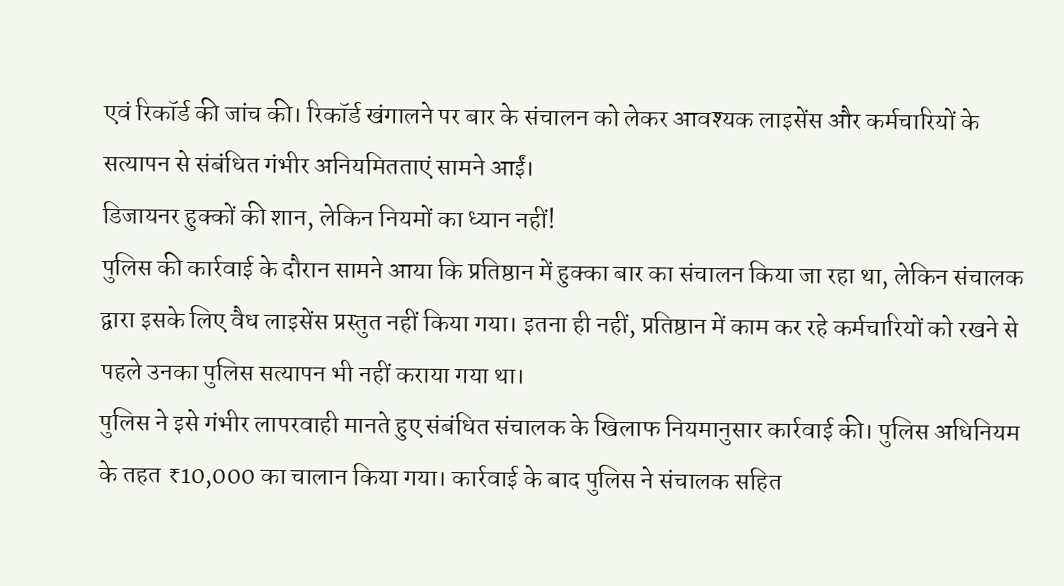एवं रिकॉर्ड की जांच की। रिकॉर्ड खंगालने पर बार के संचालन को लेकर आवश्यक लाइसेंस और कर्मचारियों के सत्यापन से संबंधित गंभीर अनियमितताएं सामने आईं।
डिजायनर हुक्कों की शान, लेकिन नियमों का ध्यान नहीं!
पुलिस की कार्रवाई के दौरान सामने आया कि प्रतिष्ठान में हुक्का बार का संचालन किया जा रहा था, लेकिन संचालक द्वारा इसके लिए वैध लाइसेंस प्रस्तुत नहीं किया गया। इतना ही नहीं, प्रतिष्ठान में काम कर रहे कर्मचारियों को रखने से पहले उनका पुलिस सत्यापन भी नहीं कराया गया था।
पुलिस ने इसे गंभीर लापरवाही मानते हुए संबंधित संचालक के खिलाफ नियमानुसार कार्रवाई की। पुलिस अधिनियम के तहत ₹10,000 का चालान किया गया। कार्रवाई के बाद पुलिस ने संचालक सहित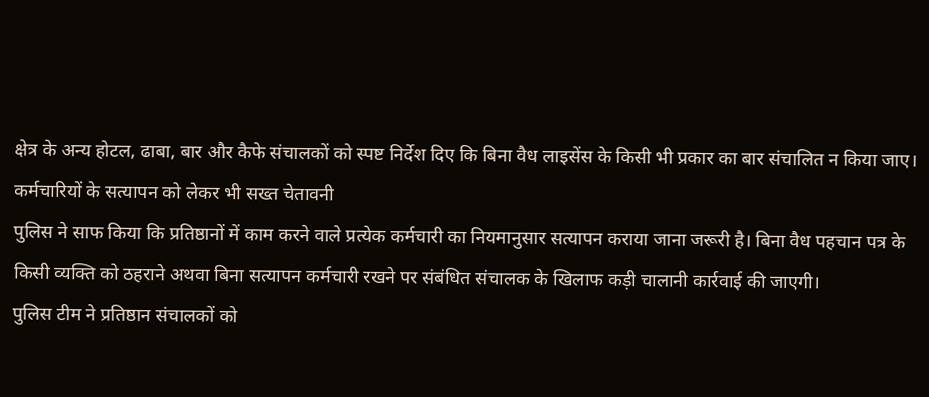क्षेत्र के अन्य होटल, ढाबा, बार और कैफे संचालकों को स्पष्ट निर्देश दिए कि बिना वैध लाइसेंस के किसी भी प्रकार का बार संचालित न किया जाए।
कर्मचारियों के सत्यापन को लेकर भी सख्त चेतावनी
पुलिस ने साफ किया कि प्रतिष्ठानों में काम करने वाले प्रत्येक कर्मचारी का नियमानुसार सत्यापन कराया जाना जरूरी है। बिना वैध पहचान पत्र के किसी व्यक्ति को ठहराने अथवा बिना सत्यापन कर्मचारी रखने पर संबंधित संचालक के खिलाफ कड़ी चालानी कार्रवाई की जाएगी।
पुलिस टीम ने प्रतिष्ठान संचालकों को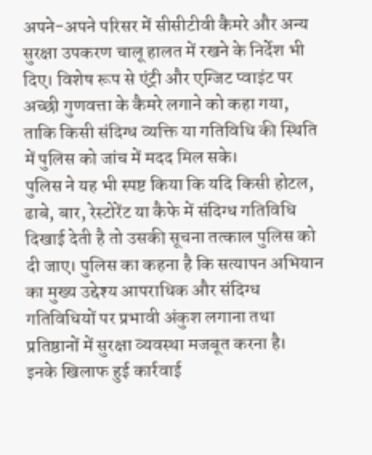अपने-अपने परिसर में सीसीटीवी कैमरे और अन्य सुरक्षा उपकरण चालू हालत में रखने के निर्देश भी दिए। विशेष रूप से एंट्री और एग्जिट प्वाइंट पर अच्छी गुणवत्ता के कैमरे लगाने को कहा गया, ताकि किसी संदिग्ध व्यक्ति या गतिविधि की स्थिति में पुलिस को जांच में मदद मिल सके।
पुलिस ने यह भी स्पष्ट किया कि यदि किसी होटल, ढाबे, बार, रेस्टोरेंट या कैफे में संदिग्ध गतिविधि दिखाई देती है तो उसकी सूचना तत्काल पुलिस को दी जाए। पुलिस का कहना है कि सत्यापन अभियान का मुख्य उद्देश्य आपराधिक और संदिग्ध गतिविधियों पर प्रभावी अंकुश लगाना तथा प्रतिष्ठानों में सुरक्षा व्यवस्था मजबूत करना है।
इनके खिलाफ हुई कार्रवाई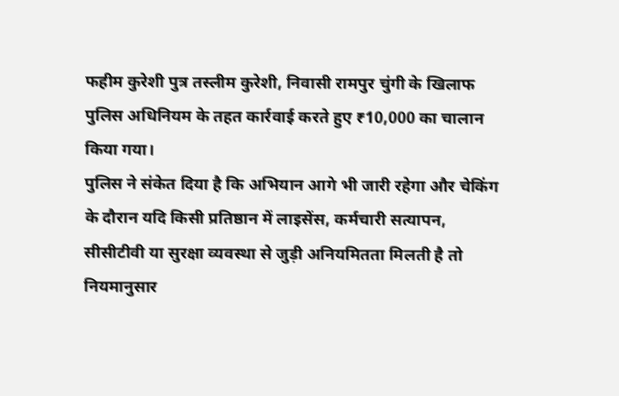फहीम कुरेशी पुत्र तस्लीम कुरेशी, निवासी रामपुर चुंगी के खिलाफ पुलिस अधिनियम के तहत कार्रवाई करते हुए ₹10,000 का चालान किया गया।
पुलिस ने संकेत दिया है कि अभियान आगे भी जारी रहेगा और चेकिंग के दौरान यदि किसी प्रतिष्ठान में लाइसेंस, कर्मचारी सत्यापन, सीसीटीवी या सुरक्षा व्यवस्था से जुड़ी अनियमितता मिलती है तो नियमानुसार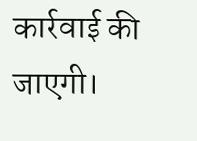कार्रवाई की जाएगी।